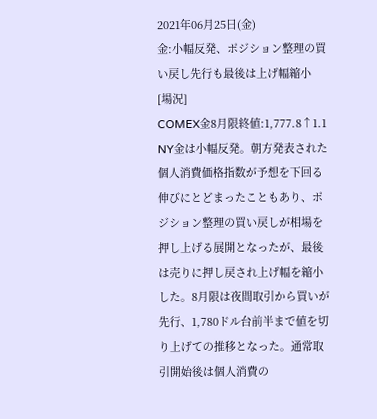2021年06月25日(金)
金:小幅反発、ポジション整理の買い戻し先行も最後は上げ幅縮小
[場況]
COMEX金8月限終値:1,777.8↑1.1
NY金は小幅反発。朝方発表された個人消費価格指数が予想を下回る伸びにとどまったこともあり、ポジション整理の買い戻しが相場を押し上げる展開となったが、最後は売りに押し戻され上げ幅を縮小した。8月限は夜間取引から買いが先行、1,780ドル台前半まで値を切り上げての推移となった。通常取引開始後は個人消費の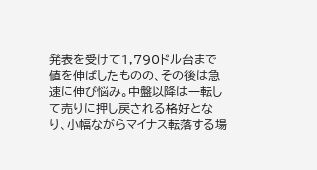発表を受けて1,790ドル台まで値を伸ばしたものの、その後は急速に伸び悩み。中盤以降は一転して売りに押し戻される格好となり、小幅ながらマイナス転落する場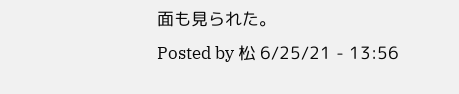面も見られた。
Posted by 松 6/25/21 - 13:56